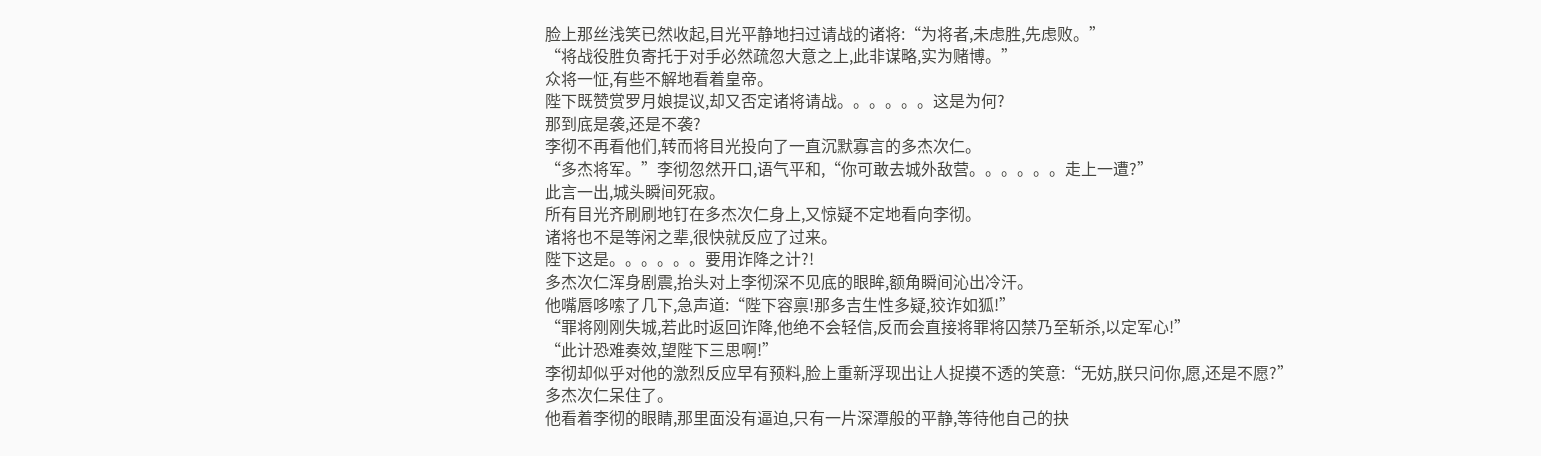脸上那丝浅笑已然收起,目光平静地扫过请战的诸将:“为将者,未虑胜,先虑败。”
“将战役胜负寄托于对手必然疏忽大意之上,此非谋略,实为赌博。”
众将一怔,有些不解地看着皇帝。
陛下既赞赏罗月娘提议,却又否定诸将请战。。。。。。这是为何?
那到底是袭,还是不袭?
李彻不再看他们,转而将目光投向了一直沉默寡言的多杰次仁。
“多杰将军。”李彻忽然开口,语气平和,“你可敢去城外敌营。。。。。。走上一遭?”
此言一出,城头瞬间死寂。
所有目光齐刷刷地钉在多杰次仁身上,又惊疑不定地看向李彻。
诸将也不是等闲之辈,很快就反应了过来。
陛下这是。。。。。。要用诈降之计?!
多杰次仁浑身剧震,抬头对上李彻深不见底的眼眸,额角瞬间沁出冷汗。
他嘴唇哆嗦了几下,急声道:“陛下容禀!那多吉生性多疑,狡诈如狐!”
“罪将刚刚失城,若此时返回诈降,他绝不会轻信,反而会直接将罪将囚禁乃至斩杀,以定军心!”
“此计恐难奏效,望陛下三思啊!”
李彻却似乎对他的激烈反应早有预料,脸上重新浮现出让人捉摸不透的笑意:“无妨,朕只问你,愿,还是不愿?”
多杰次仁呆住了。
他看着李彻的眼睛,那里面没有逼迫,只有一片深潭般的平静,等待他自己的抉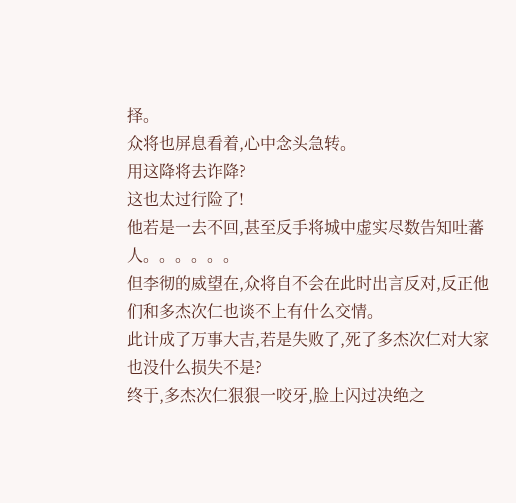择。
众将也屏息看着,心中念头急转。
用这降将去诈降?
这也太过行险了!
他若是一去不回,甚至反手将城中虚实尽数告知吐蕃人。。。。。。
但李彻的威望在,众将自不会在此时出言反对,反正他们和多杰次仁也谈不上有什么交情。
此计成了万事大吉,若是失败了,死了多杰次仁对大家也没什么损失不是?
终于,多杰次仁狠狠一咬牙,脸上闪过决绝之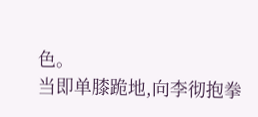色。
当即单膝跪地,向李彻抱拳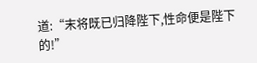道:“末将既已归降陛下,性命便是陛下的!”